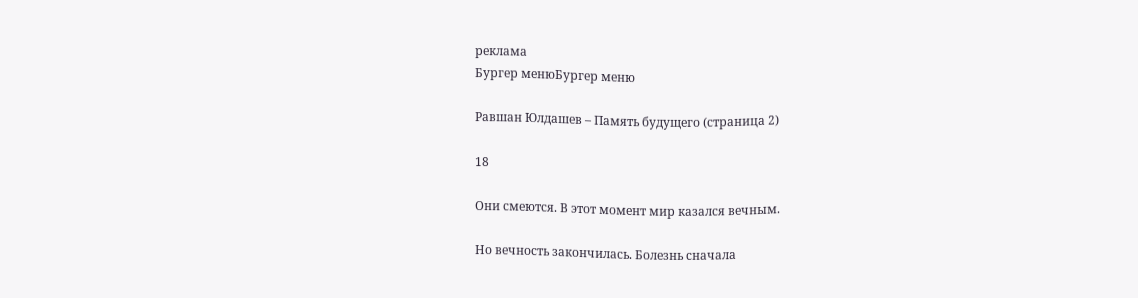реклама
Бургер менюБургер меню

Равшан Юлдашев – Память будущего (страница 2)

18

Они смеются. В этот момент мир казался вечным.

Но вечность закончилась. Болезнь сначала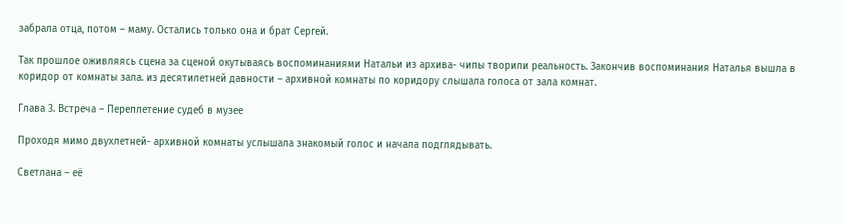забрала отца, потом – маму. Остались только она и брат Сергей.

Так прошлое оживляясь сцена за сценой окутываясь воспоминаниями Натальи из архива- чипы творили реальность. Закончив воспоминания Наталья вышла в коридор от комнаты зала. из десятилетней давности – архивной комнаты по коридору слышала голоса от зала комнат.

Глава 3. Встреча – Переплетение судеб в музее

Проходя мимо двухлетней- архивной комнаты услышала знакомый голос и начала подглядывать.

Светлана – её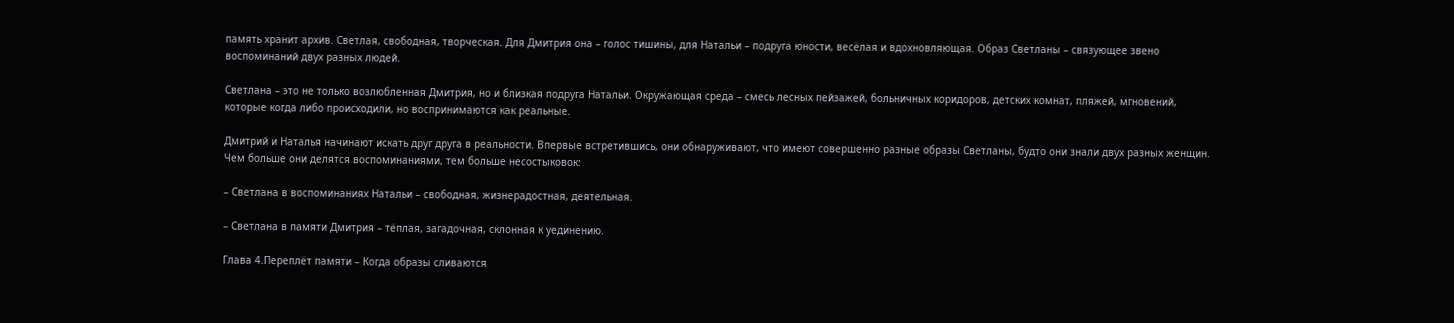память хранит архив. Светлая, свободная, творческая. Для Дмитрия она – голос тишины, для Натальи – подруга юности, весёлая и вдохновляющая. Образ Светланы – связующее звено воспоминаний двух разных людей.

Светлана – это не только возлюбленная Дмитрия, но и близкая подруга Натальи. Окружающая среда – смесь лесных пейзажей, больничных коридоров, детских комнат, пляжей, мгновений, которые когда либо происходили, но воспринимаются как реальные.

Дмитрий и Наталья начинают искать друг друга в реальности. Впервые встретившись, они обнаруживают, что имеют совершенно разные образы Светланы, будто они знали двух разных женщин. Чем больше они делятся воспоминаниями, тем больше несостыковок:

– Светлана в воспоминаниях Натальи – свободная, жизнерадостная, деятельная.

– Светлана в памяти Дмитрия – тёплая, загадочная, склонная к уединению.

Глава 4.Переплёт памяти – Когда образы сливаются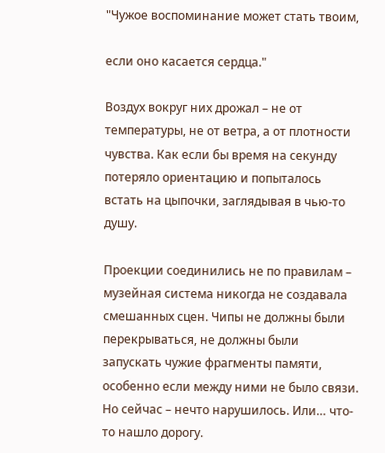"Чужое воспоминание может стать твоим,

если оно касается сердца."

Воздух вокруг них дрожал – не от температуры, не от ветра, а от плотности чувства. Как если бы время на секунду потеряло ориентацию и попыталось встать на цыпочки, заглядывая в чью-то душу.

Проекции соединились не по правилам – музейная система никогда не создавала смешанных сцен. Чипы не должны были перекрываться, не должны были запускать чужие фрагменты памяти, особенно если между ними не было связи. Но сейчас – нечто нарушилось. Или… что-то нашло дорогу.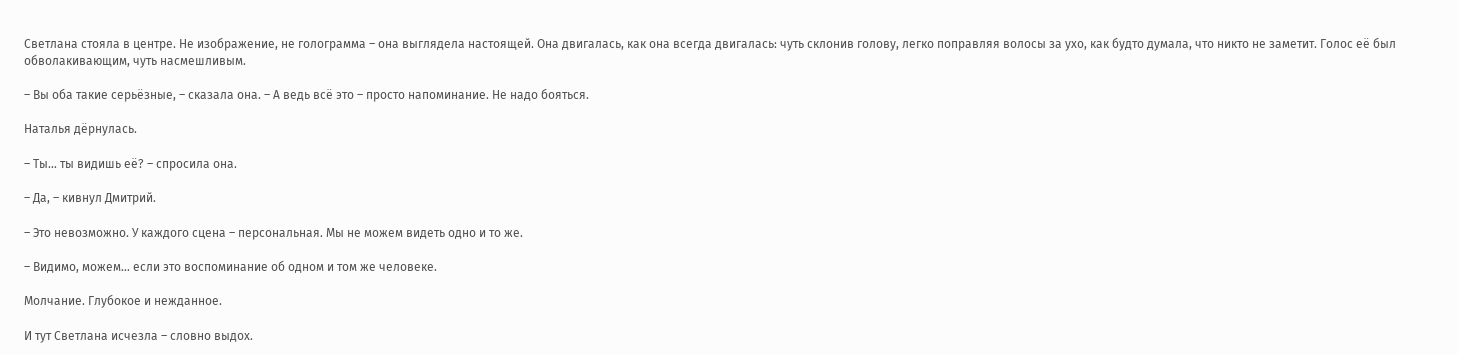Светлана стояла в центре. Не изображение, не голограмма – она выглядела настоящей. Она двигалась, как она всегда двигалась: чуть склонив голову, легко поправляя волосы за ухо, как будто думала, что никто не заметит. Голос её был обволакивающим, чуть насмешливым.

– Вы оба такие серьёзные, – сказала она. – А ведь всё это – просто напоминание. Не надо бояться.

Наталья дёрнулась.

– Ты… ты видишь её? – спросила она.

– Да, – кивнул Дмитрий.

– Это невозможно. У каждого сцена – персональная. Мы не можем видеть одно и то же.

– Видимо, можем… если это воспоминание об одном и том же человеке.

Молчание. Глубокое и нежданное.

И тут Светлана исчезла – словно выдох.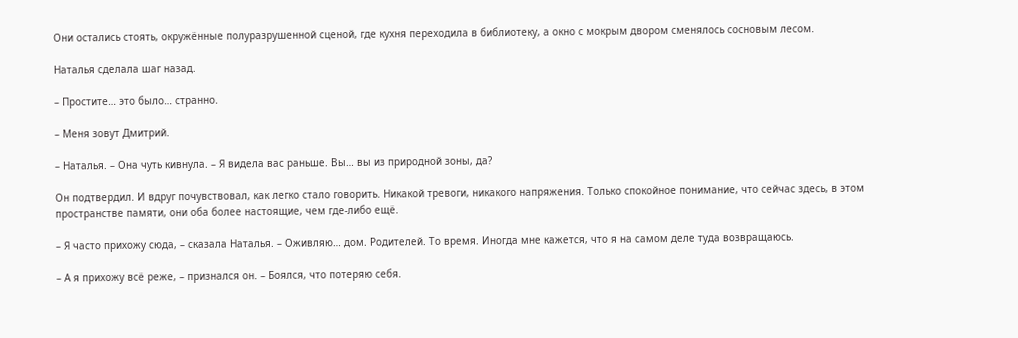Они остались стоять, окружённые полуразрушенной сценой, где кухня переходила в библиотеку, а окно с мокрым двором сменялось сосновым лесом.

Наталья сделала шаг назад.

– Простите… это было… странно.

– Меня зовут Дмитрий.

– Наталья. – Она чуть кивнула. – Я видела вас раньше. Вы… вы из природной зоны, да?

Он подтвердил. И вдруг почувствовал, как легко стало говорить. Никакой тревоги, никакого напряжения. Только спокойное понимание, что сейчас здесь, в этом пространстве памяти, они оба более настоящие, чем где-либо ещё.

– Я часто прихожу сюда, – сказала Наталья. – Оживляю… дом. Родителей. То время. Иногда мне кажется, что я на самом деле туда возвращаюсь.

– А я прихожу всё реже, – признался он. – Боялся, что потеряю себя.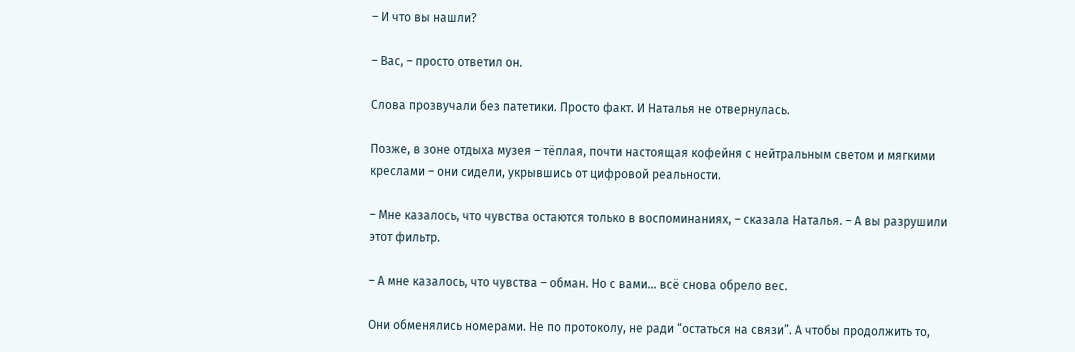– И что вы нашли?

– Вас, – просто ответил он.

Слова прозвучали без патетики. Просто факт. И Наталья не отвернулась.

Позже, в зоне отдыха музея – тёплая, почти настоящая кофейня с нейтральным светом и мягкими креслами – они сидели, укрывшись от цифровой реальности.

– Мне казалось, что чувства остаются только в воспоминаниях, – сказала Наталья. – А вы разрушили этот фильтр.

– А мне казалось, что чувства – обман. Но с вами… всё снова обрело вес.

Они обменялись номерами. Не по протоколу, не ради “остаться на связи”. А чтобы продолжить то,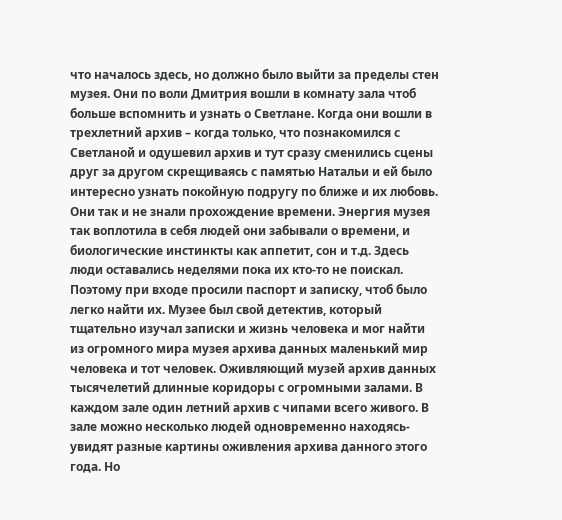что началось здесь, но должно было выйти за пределы стен музея. Они по воли Дмитрия вошли в комнату зала чтоб больше вспомнить и узнать о Светлане. Когда они вошли в трехлетний архив – когда только, что познакомился с Светланой и одушевил архив и тут сразу сменились сцены друг за другом скрещиваясь с памятью Натальи и ей было интересно узнать покойную подругу по ближе и их любовь. Они так и не знали прохождение времени. Энергия музея так воплотила в себя людей они забывали о времени, и биологические инстинкты как аппетит, сон и т.д. Здесь люди оставались неделями пока их кто-то не поискал. Поэтому при входе просили паспорт и записку, чтоб было легко найти их. Музее был свой детектив, который тщательно изучал записки и жизнь человека и мог найти из огромного мира музея архива данных маленький мир человека и тот человек. Оживляющий музей архив данных тысячелетий длинные коридоры с огромными залами. В каждом зале один летний архив с чипами всего живого. В зале можно несколько людей одновременно находясь- увидят разные картины оживления архива данного этого года. Но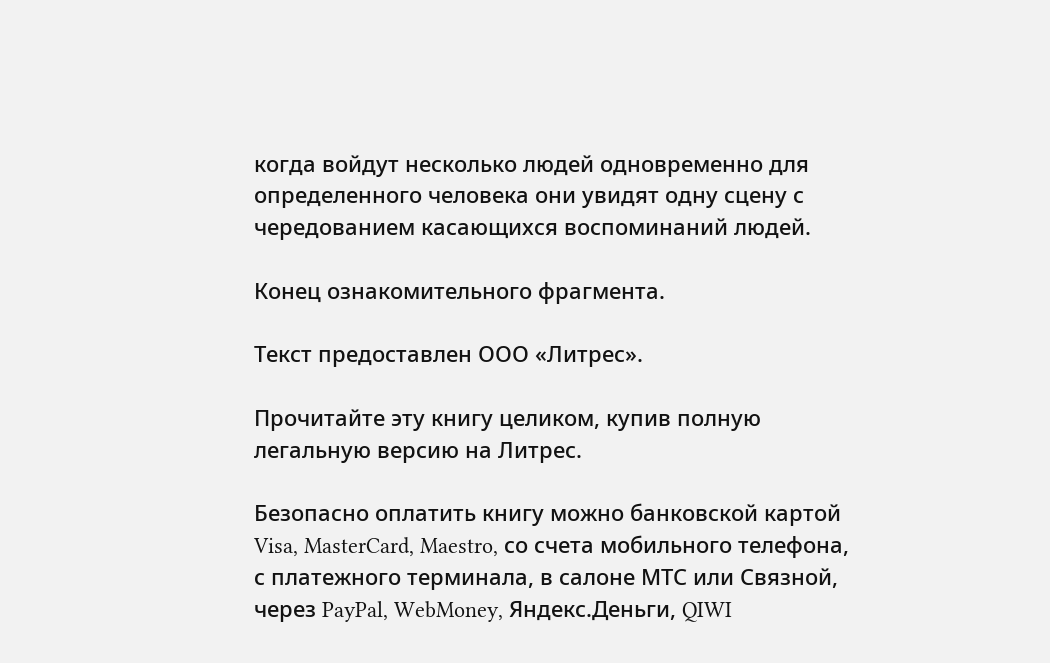когда войдут несколько людей одновременно для определенного человека они увидят одну сцену с чередованием касающихся воспоминаний людей.

Конец ознакомительного фрагмента.

Текст предоставлен ООО «Литрес».

Прочитайте эту книгу целиком, купив полную легальную версию на Литрес.

Безопасно оплатить книгу можно банковской картой Visa, MasterCard, Maestro, со счета мобильного телефона, с платежного терминала, в салоне МТС или Связной, через PayPal, WebMoney, Яндекс.Деньги, QIWI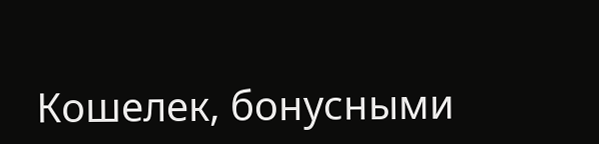Кошелек, бонусными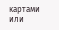картами или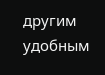другим удобным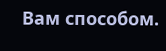Вам способом.